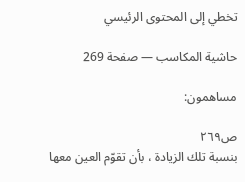تخطي إلى المحتوى الرئيسي

حاشية المكاسب — صفحة 269

مساهمون:

ص٢٦٩
بنسبة تلك الزيادة ، بأن تقوّم العين معها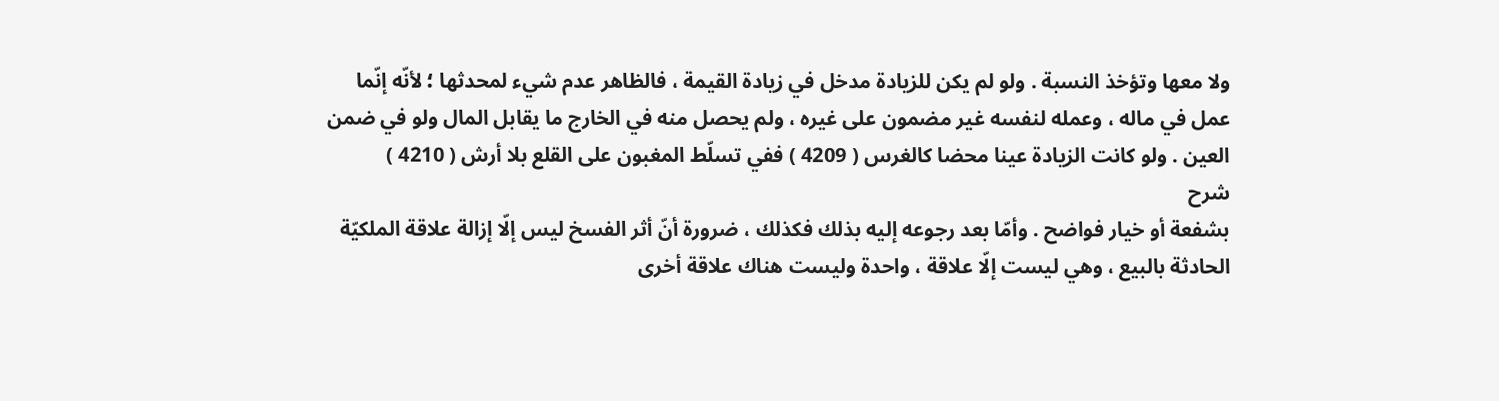ولا معها وتؤخذ النسبة . ولو لم يكن للزيادة مدخل في زيادة القيمة ، فالظاهر عدم شيء لمحدثها ؛ لأنّه إنّما عمل في ماله ، وعمله لنفسه غير مضمون على غيره ، ولم يحصل منه في الخارج ما يقابل المال ولو في ضمن العين . ولو كانت الزيادة عينا محضا كالغرس ( 4209 ) ففي تسلّط المغبون على القلع بلا أرش ( 4210 )
شرح
بشفعة أو خيار فواضح . وأمّا بعد رجوعه إليه بذلك فكذلك ، ضرورة أنّ أثر الفسخ ليس إلّا إزالة علاقة الملكيّة الحادثة بالبيع ، وهي ليست إلّا علاقة ، واحدة وليست هناك علاقة أخرى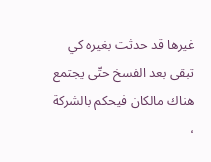غيرها قد حدثت بغيره كي تبقى بعد الفسخ حتّى يجتمع هناك مالكان فيحكم بالشركة ،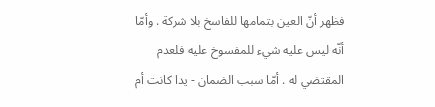فظهر أنّ العين بتمامها للفاسخ بلا شركة . وأمّا أنّه ليس عليه شيء للمفسوخ عليه فلعدم المقتضي له . أمّا سبب الضمان - يدا كانت أم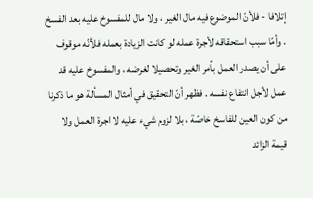إتلافا - فلأنّ الموضوع فيه مال الغير ، ولا مال للمفسوخ عليه بعد الفسخ . وأمّا سبب استحقاقه لأجرة عمله لو كانت الزيادة بعمله فلأنّه موقوف على أن يصدر العمل بأمر الغير وتحصيلا لغرضه ، والمفسوخ عليه قد عمل لأجل انتفاع نفسه . فظهر أنّ التحقيق في أمثال المسألة هو ما ذكرنا من كون العين للفاسخ خاصّة ، بلا لزوم شيء عليه لا اجرة العمل ولا قيمة الزائد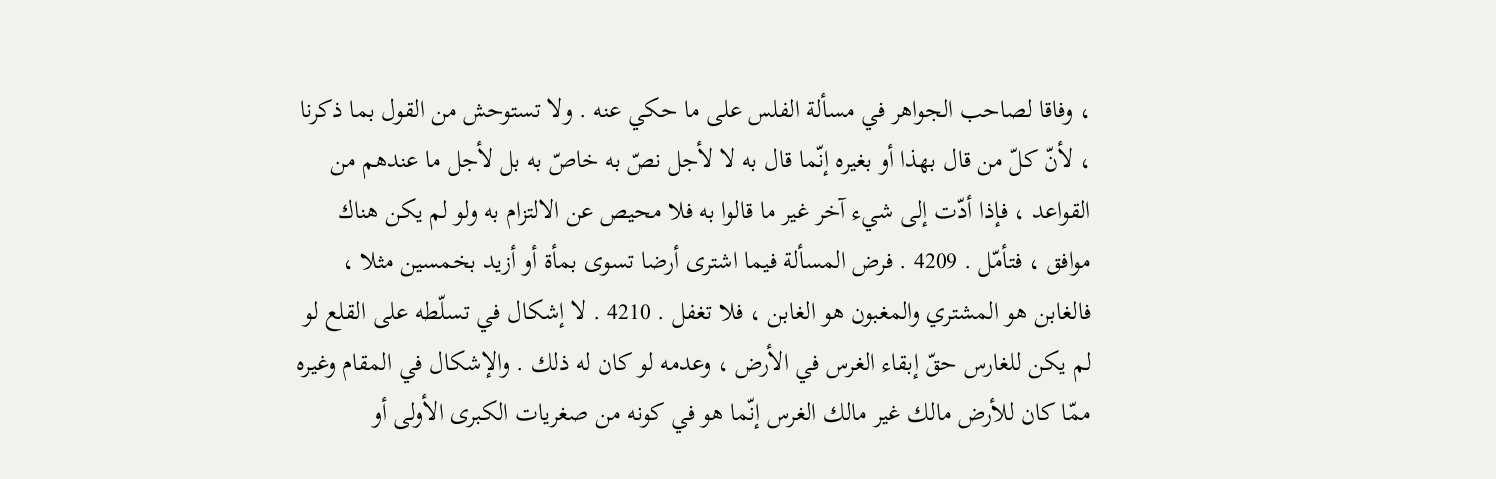، وفاقا لصاحب الجواهر في مسألة الفلس على ما حكي عنه . ولا تستوحش من القول بما ذكرنا ، لأنّ كلّ من قال بهذا أو بغيره إنّما قال به لا لأجل نصّ به خاصّ به بل لأجل ما عندهم من القواعد ، فإذا أدّت إلى شيء آخر غير ما قالوا به فلا محيص عن الالتزام به ولو لم يكن هناك موافق ، فتأمّل . 4209 . فرض المسألة فيما اشترى أرضا تسوى بمأة أو أزيد بخمسين مثلا ، فالغابن هو المشتري والمغبون هو الغابن ، فلا تغفل . 4210 . لا إشكال في تسلّطه على القلع لو لم يكن للغارس حقّ إبقاء الغرس في الأرض ، وعدمه لو كان له ذلك . والإشكال في المقام وغيره ممّا كان للأرض مالك غير مالك الغرس إنّما هو في كونه من صغريات الكبرى الأولى أو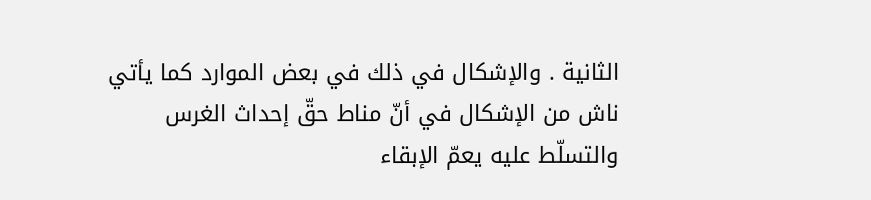الثانية . والإشكال في ذلك في بعض الموارد كما يأتي ناش من الإشكال في أنّ مناط حقّ إحداث الغرس والتسلّط عليه يعمّ الإبقاء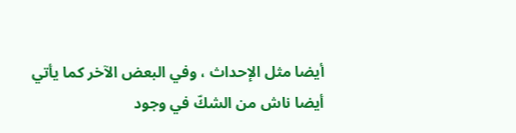أيضا مثل الإحداث ، وفي البعض الآخر كما يأتي أيضا ناش من الشكّ في وجود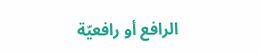الرافع أو رافعيّة